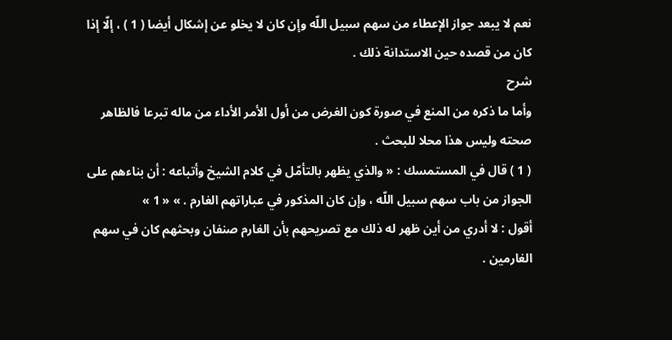نعم لا يبعد جواز الإعطاء من سهم سبيل اللّه وإن كان لا يخلو عن إشكال أيضا ( 1 ) ، إلّا إذا كان من قصده حين الاستدانة ذلك .
شرح
وأما ما ذكره من المنع في صورة كون الغرض من أول الأمر الأداء من ماله تبرعا فالظاهر صحته وليس هذا محلا للبحث .
( 1 ) قال في المستمسك : « والذي يظهر بالتأمّل في كلام الشيخ وأتباعه : أن بناءهم على الجواز من باب سهم سبيل اللّه ، وإن كان المذكور في عباراتهم الغارم . » « 1 »
أقول : لا أدري من أين ظهر له ذلك مع تصريحهم بأن الغارم صنفان وبحثهم كان في سهم الغارمين .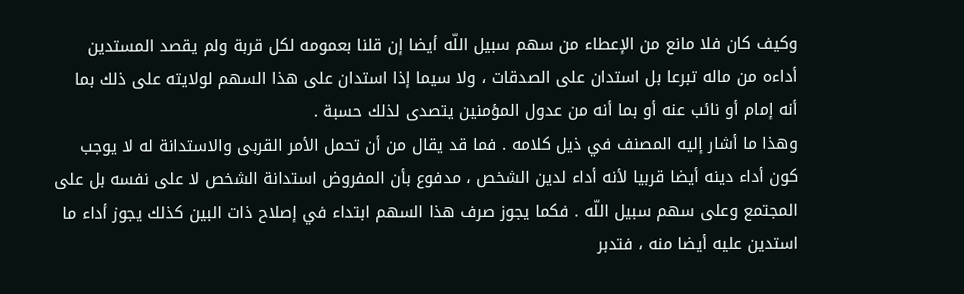وكيف كان فلا مانع من الإعطاء من سهم سبيل اللّه أيضا إن قلنا بعمومه لكل قربة ولم يقصد المستدين أداءه من ماله تبرعا بل استدان على الصدقات ، ولا سيما إذا استدان على هذا السهم لولايته على ذلك بما أنه إمام أو نائب عنه أو بما أنه من عدول المؤمنين يتصدى لذلك حسبة .
وهذا ما أشار إليه المصنف في ذيل كلامه . فما قد يقال من أن تحمل الأمر القربى والاستدانة له لا يوجب كون أداء دينه أيضا قربيا لأنه أداء لدين الشخص ، مدفوع بأن المفروض استدانة الشخص لا على نفسه بل على المجتمع وعلى سهم سبيل اللّه . فكما يجوز صرف هذا السهم ابتداء في إصلاح ذات البين كذلك يجوز أداء ما استدين عليه أيضا منه ، فتدبر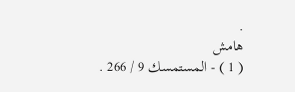.
هامش
( 1 ) - المستمسك 9 / 266 .